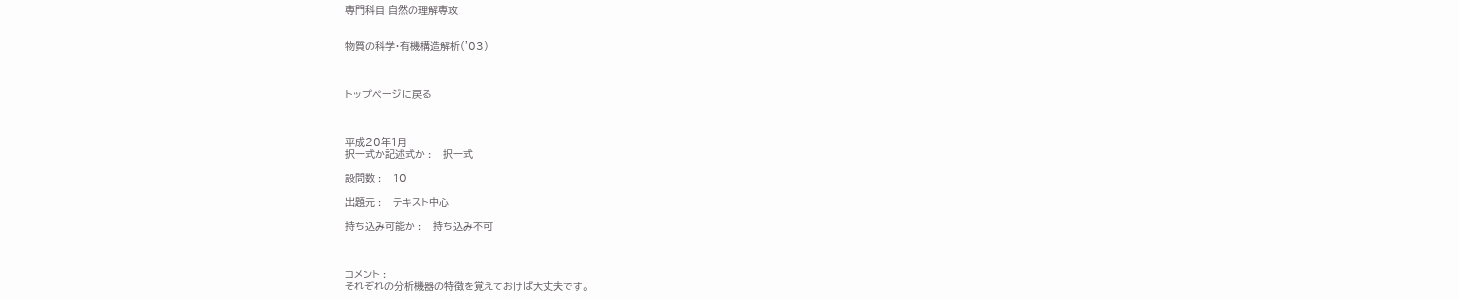専門科目 自然の理解専攻


物質の科学・有機構造解析('03)



トップページに戻る



平成20年1月
択一式か記述式か :    択一式

設問数 :    10

出題元 :    テキスト中心

持ち込み可能か :    持ち込み不可



コメント :
それぞれの分析機器の特徴を覚えておけば大丈夫です。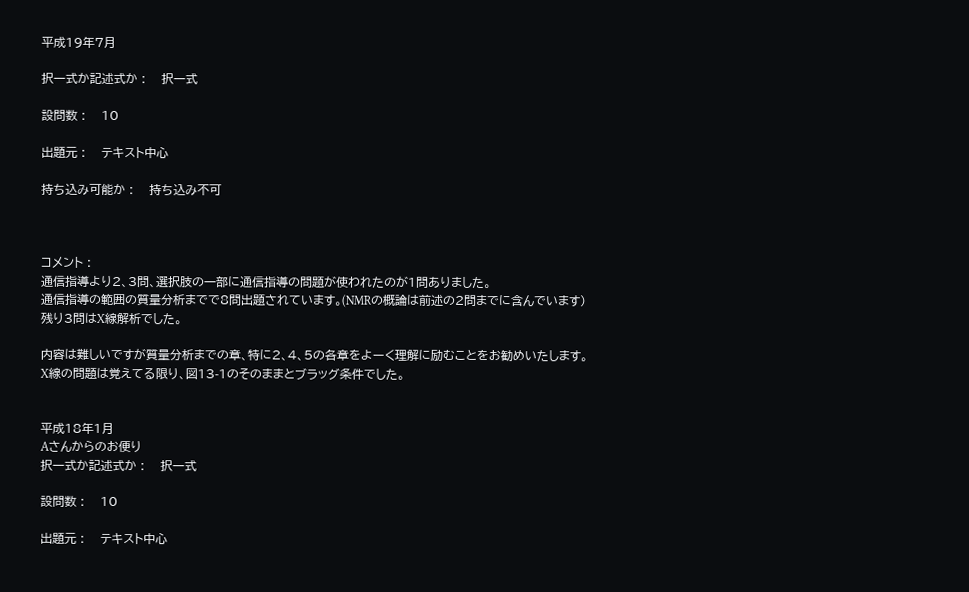平成19年7月

択一式か記述式か :    択一式

設問数 :    10

出題元 :    テキスト中心

持ち込み可能か :    持ち込み不可



コメント :
通信指導より2、3問、選択肢の一部に通信指導の問題が使われたのが1問ありました。
通信指導の範囲の質量分析までで8問出題されています。(NMRの概論は前述の2問までに含んでいます)
残り3問はX線解析でした。

内容は難しいですが質量分析までの章、特に2、4、5の各章をよーく理解に励むことをお勧めいたします。
X線の問題は覚えてる限り、図13-1のそのままとブラッグ条件でした。


平成18年1月
Aさんからのお便り
択一式か記述式か :    択一式

設問数 :    10

出題元 :    テキスト中心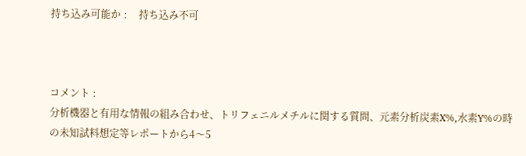持ち込み可能か :    持ち込み不可



コメント :
分析機器と有用な情報の組み合わせ、トリフェニルメチルに関する質問、元素分析炭素X%,水素Y%の時の未知試料想定等レポートから4〜5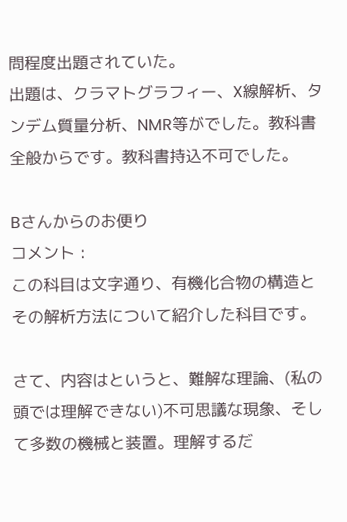問程度出題されていた。
出題は、クラマトグラフィー、X線解析、タンデム質量分析、NMR等がでした。教科書全般からです。教科書持込不可でした。

Bさんからのお便り
コメント :
この科目は文字通り、有機化合物の構造とその解析方法について紹介した科目です。

さて、内容はというと、難解な理論、(私の頭では理解できない)不可思議な現象、そして多数の機械と装置。理解するだ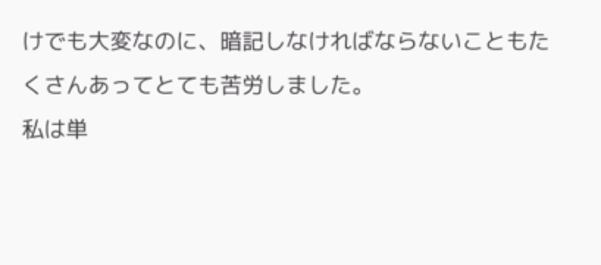けでも大変なのに、暗記しなければならないこともたくさんあってとても苦労しました。
私は単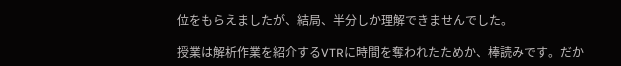位をもらえましたが、結局、半分しか理解できませんでした。

授業は解析作業を紹介するVTRに時間を奪われたためか、棒読みです。だか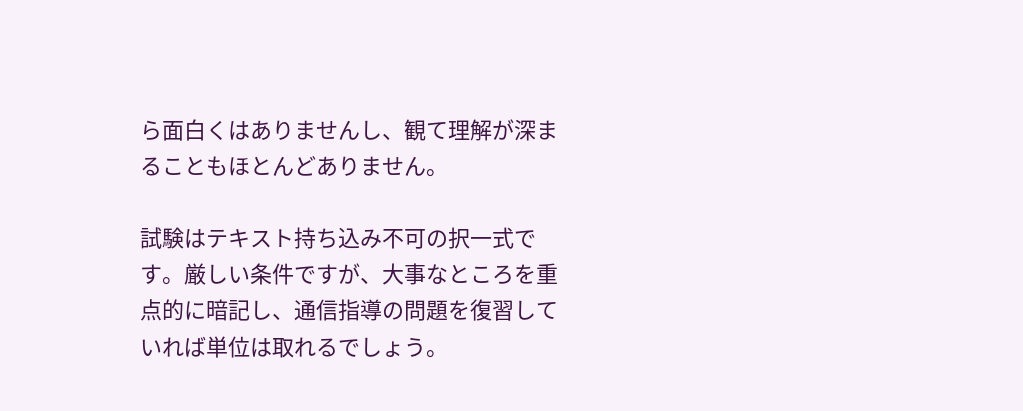ら面白くはありませんし、観て理解が深まることもほとんどありません。

試験はテキスト持ち込み不可の択一式です。厳しい条件ですが、大事なところを重点的に暗記し、通信指導の問題を復習していれば単位は取れるでしょう。